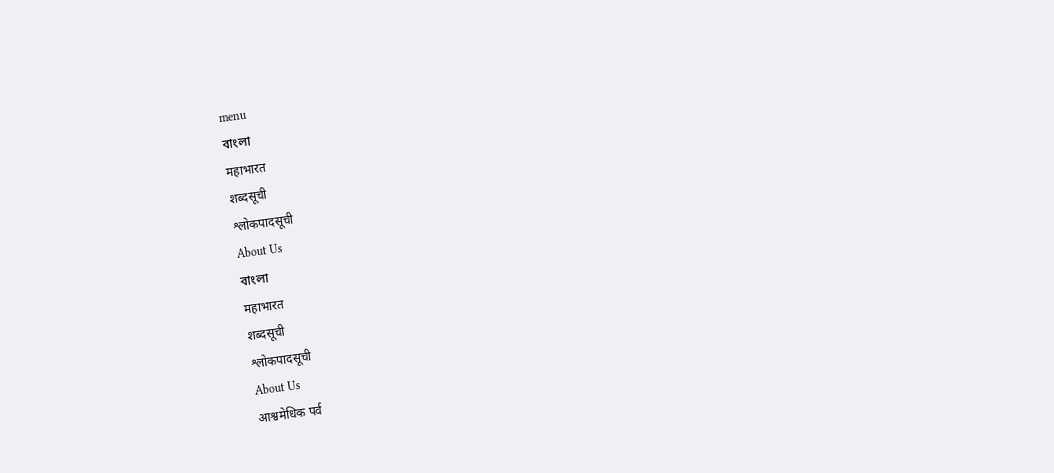menu
বাংলা
महाभारत
शब्दसूची
श्लोकपादसूची
About Us
বাংলা
महाभारत
शब्दसूची
श्लोकपादसूची
About Us
आश्वमेधिक पर्व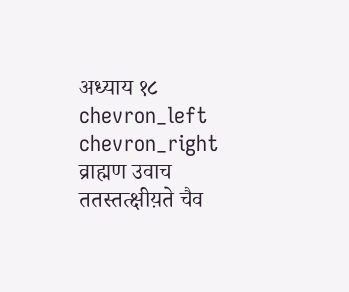अध्याय १८
chevron_left
chevron_right
व्राह्मण उवाच
ततस्तत्क्षीय़ते चैव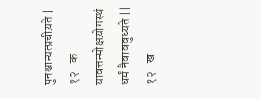पुनश्चान्यत्प्रचीय़ते |  १२   क
यावत्तन्मोक्षय़ोगस्थं धर्मं नैवाववुध्यते ||  १२   ख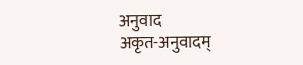अनुवाद
अकृत-अनुवादम्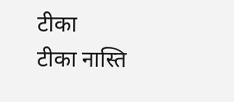टीका
टीका नास्ति